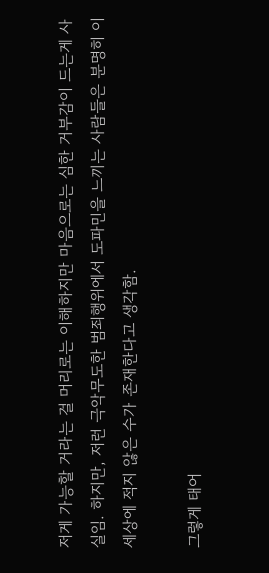저게 가능할 거라는 걸 머리로는 이해하지만 마음으로는 심한 거부감이 드는게 사실임. 하지만, 저런 극악무도한 범죄행위에서 도파민을 느끼는 사람들은 분명히 이 세상에 적지 않은 수가 존재한다고 생각함.

그렇게 태어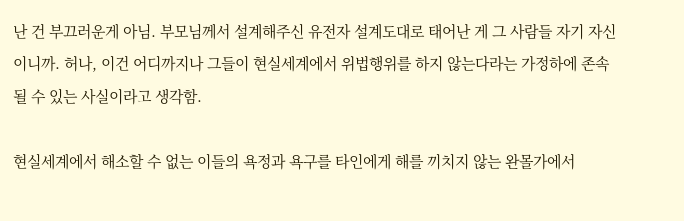난 건 부끄러운게 아님. 부모님께서 설계해주신 유전자 설계도대로 태어난 게 그 사람들 자기 자신이니까. 허나, 이건 어디까지나 그들이 현실세계에서 위법행위를 하지 않는다라는 가정하에 존속될 수 있는 사실이라고 생각함.

현실세계에서 해소할 수 없는 이들의 욕정과 욕구를 타인에게 해를 끼치지 않는 완몰가에서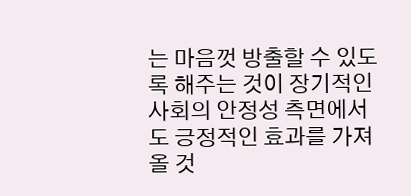는 마음껏 방출할 수 있도록 해주는 것이 장기적인 사회의 안정성 측면에서도 긍정적인 효과를 가져올 것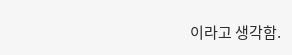이라고 생각함.